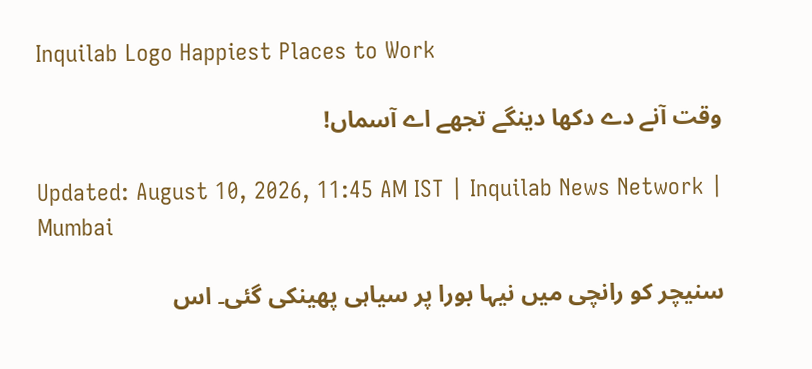Inquilab Logo Happiest Places to Work

وقت آنے دے دکھا دینگے تجھے اے آسماں!

Updated: August 10, 2026, 11:45 AM IST | Inquilab News Network | Mumbai

سنیچر کو رانچی میں نیہا بورا پر سیاہی پھینکی گئی۔ اس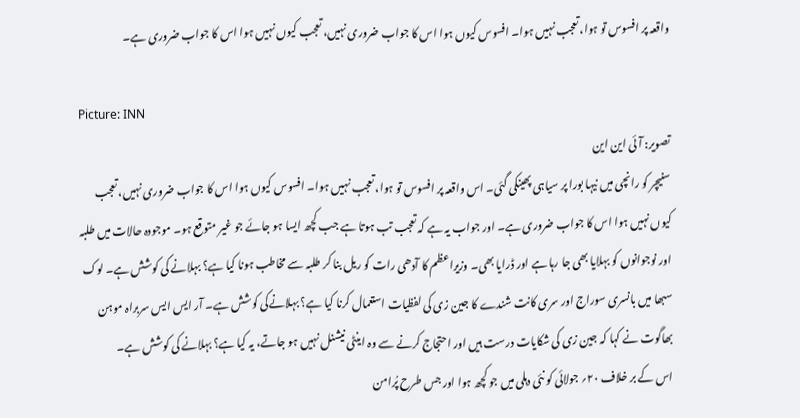واقعہ پر افسوس تو ہوا، تعجب نہیں ہوا۔ افسوس کیوں ہوا اس کا جواب ضروری نہیں، تعجب کیوں نہیں ہوا اس کا جواب ضروری ہے۔

Picture: INN
تصویر: آئی این این
سنیچر کو رانچی میں نیہا بورا پر سیاہی پھینکی گئی۔ اس واقعہ پر افسوس تو ہوا، تعجب نہیں ہوا۔ افسوس کیوں ہوا اس کا جواب ضروری نہیں، تعجب کیوں نہیں ہوا اس کا جواب ضروری ہے۔ اور جواب یہ ہے کہ تعجب تب ہوتا ہے جب کچھ ایسا ہو جائے جو غیر متوقع ہو۔ موجودہ حالات میں طلبہ اور نوجوانوں کو بہلایا بھی جا رہا ہے اور ڈرایا بھی۔ وزیراعظم کا آدھی رات کو ریل بنا کر طلبہ سے مخاطب ہونا کیا ہے؟ بہلانے کی کوشش ہے۔ لوک سبھا میں بانسری سوراج اور سری کانت شندے کا جین زی کی لفظیات استعمال کرنا کیا ہے؟ بہلانےکی کوشش ہے۔ آر ایس ایس سربراہ موہن بھاگوت نے کہا کہ جین زی کی شکایات درست ہیں اور احتجاج کرنے سے وہ اینٹی نیشنل نہیں ہو جاتے، یہ کیا ہے؟ بہلانے کی کوشش ہے۔
اس کے بر خلاف ۲۰؍ جولائی کو نئی دہلی میں جو کچھ ہوا اور جس طرح پُرامن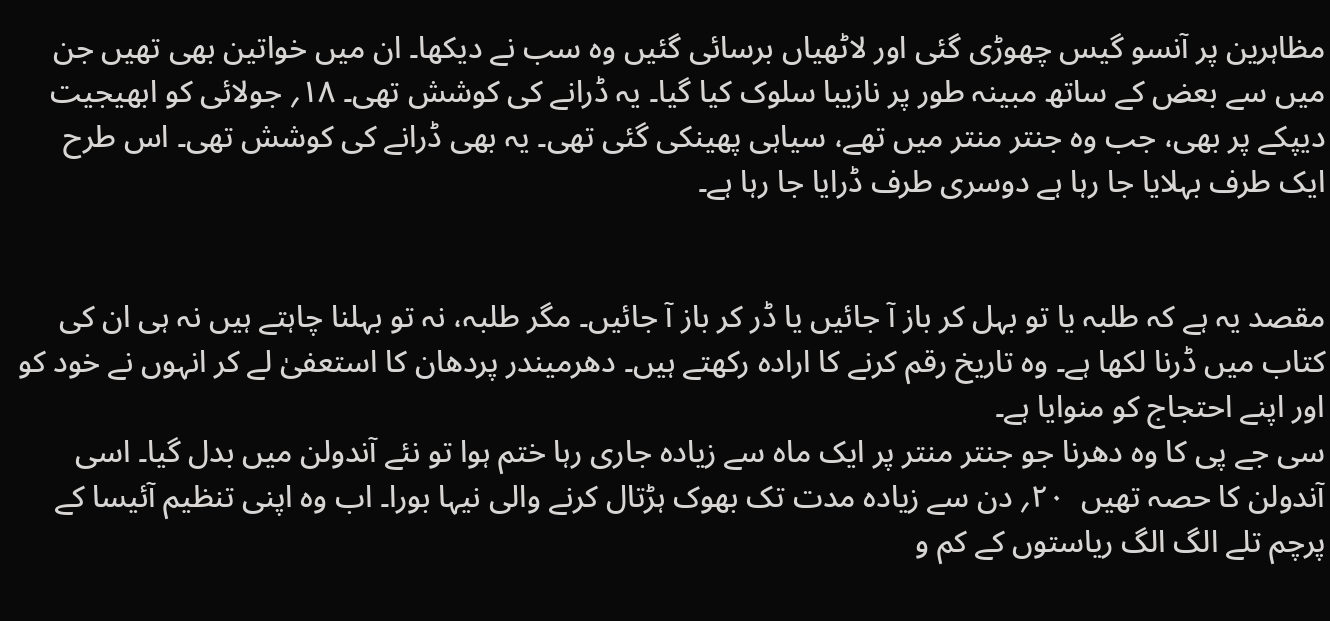مظاہرین پر آنسو گیس چھوڑی گئی اور لاٹھیاں برسائی گئیں وہ سب نے دیکھا۔ ان میں خواتین بھی تھیں جن میں سے بعض کے ساتھ مبینہ طور پر نازیبا سلوک کیا گیا۔ یہ ڈرانے کی کوشش تھی۔ ۱۸؍ جولائی کو ابھیجیت دیپکے پر بھی، جب وہ جنتر منتر میں تھے، سیاہی پھینکی گئی تھی۔ یہ بھی ڈرانے کی کوشش تھی۔ اس طرح ایک طرف بہلایا جا رہا ہے دوسری طرف ڈرایا جا رہا ہے۔


مقصد یہ ہے کہ طلبہ یا تو بہل کر باز آ جائیں یا ڈر کر باز آ جائیں۔ مگر طلبہ، نہ تو بہلنا چاہتے ہیں نہ ہی ان کی کتاب میں ڈرنا لکھا ہے۔ وہ تاریخ رقم کرنے کا ارادہ رکھتے ہیں۔ دھرمیندر پردھان کا استعفیٰ لے کر انہوں نے خود کو اور اپنے احتجاج کو منوایا ہے۔
سی جے پی کا وہ دھرنا جو جنتر منتر پر ایک ماہ سے زیادہ جاری رہا ختم ہوا تو نئے آندولن میں بدل گیا۔ اسی آندولن کا حصہ تھیں  ۲۰؍ دن سے زیادہ مدت تک بھوک ہڑتال کرنے والی نیہا بورا۔ اب وہ اپنی تنظیم آئیسا کے پرچم تلے الگ الگ ریاستوں کے کم و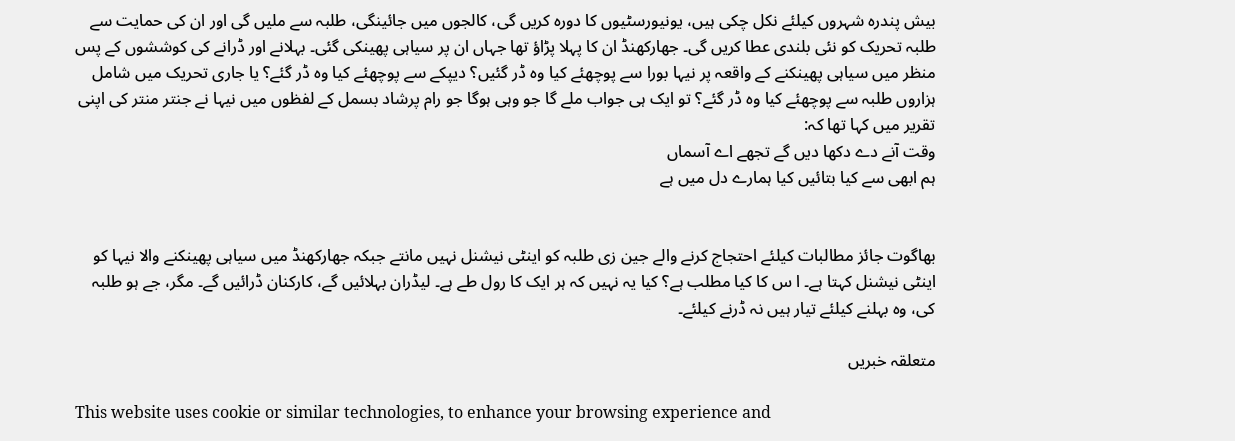بیش پندرہ شہروں کیلئے نکل چکی ہیں، یونیورسٹیوں کا دورہ کریں گی، کالجوں میں جائینگی، طلبہ سے ملیں گی اور ان کی حمایت سے طلبہ تحریک کو نئی بلندی عطا کریں گی۔ جھارکھنڈ ان کا پہلا پڑاؤ تھا جہاں ان پر سیاہی پھینکی گئی۔ بہلانے اور ڈرانے کی کوششوں کے پس منظر میں سیاہی پھینکنے کے واقعہ پر نیہا بورا سے پوچھئے کیا وہ ڈر گئیں؟ دیپکے سے پوچھئے کیا وہ ڈر گئے؟ یا جاری تحریک میں شامل ہزاروں طلبہ سے پوچھئے کیا وہ ڈر گئے؟ تو ایک ہی جواب ملے گا جو وہی ہوگا جو رام پرشاد بسمل کے لفظوں میں نیہا نے جنتر منتر کی اپنی تقریر میں کہا تھا کہ:
وقت آنے دے دکھا دیں گے تجھے اے آسماں
ہم ابھی سے کیا بتائیں کیا ہمارے دل میں ہے


بھاگوت جائز مطالبات کیلئے احتجاج کرنے والے جین زی طلبہ کو اینٹی نیشنل نہیں مانتے جبکہ جھارکھنڈ میں سیاہی پھینکنے والا نیہا کو اینٹی نیشنل کہتا ہے۔ ا س کا کیا مطلب ہے؟ کیا یہ نہیں کہ ہر ایک کا رول طے ہے۔ لیڈران بہلائیں گے، کارکنان ڈرائیں گے۔ مگر، جے ہو طلبہ کی، وہ بہلنے کیلئے تیار ہیں نہ ڈرنے کیلئے۔

متعلقہ خبریں

This website uses cookie or similar technologies, to enhance your browsing experience and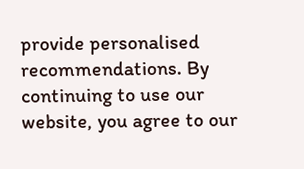provide personalised recommendations. By continuing to use our website, you agree to our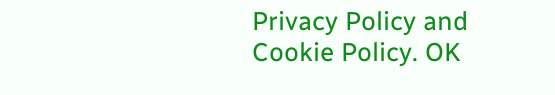Privacy Policy and Cookie Policy. OK